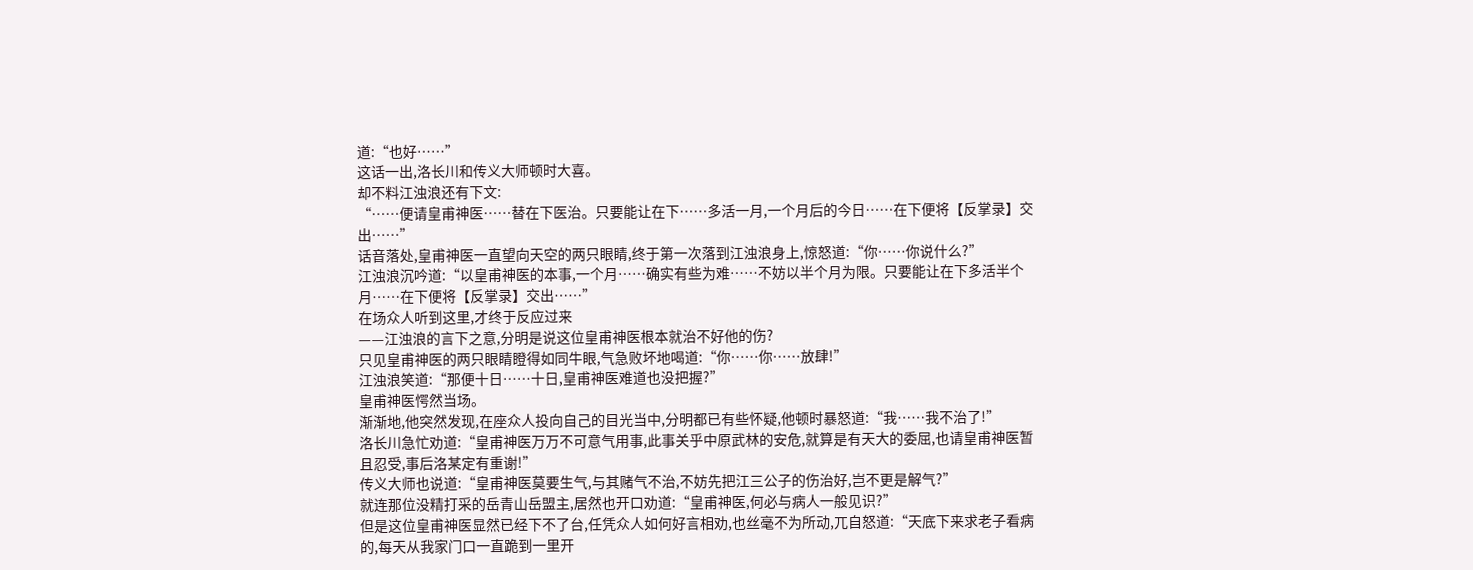道:“也好……”
这话一出,洛长川和传义大师顿时大喜。
却不料江浊浪还有下文:
“……便请皇甫神医……替在下医治。只要能让在下……多活一月,一个月后的今日……在下便将【反掌录】交出……”
话音落处,皇甫神医一直望向天空的两只眼睛,终于第一次落到江浊浪身上,惊怒道:“你……你说什么?”
江浊浪沉吟道:“以皇甫神医的本事,一个月……确实有些为难……不妨以半个月为限。只要能让在下多活半个月……在下便将【反掌录】交出……”
在场众人听到这里,才终于反应过来
——江浊浪的言下之意,分明是说这位皇甫神医根本就治不好他的伤?
只见皇甫神医的两只眼睛瞪得如同牛眼,气急败坏地喝道:“你……你……放肆!”
江浊浪笑道:“那便十日……十日,皇甫神医难道也没把握?”
皇甫神医愕然当场。
渐渐地,他突然发现,在座众人投向自己的目光当中,分明都已有些怀疑,他顿时暴怒道:“我……我不治了!”
洛长川急忙劝道:“皇甫神医万万不可意气用事,此事关乎中原武林的安危,就算是有天大的委屈,也请皇甫神医暂且忍受,事后洛某定有重谢!”
传义大师也说道:“皇甫神医莫要生气,与其赌气不治,不妨先把江三公子的伤治好,岂不更是解气?”
就连那位没精打采的岳青山岳盟主,居然也开口劝道:“皇甫神医,何必与病人一般见识?”
但是这位皇甫神医显然已经下不了台,任凭众人如何好言相劝,也丝毫不为所动,兀自怒道:“天底下来求老子看病的,每天从我家门口一直跪到一里开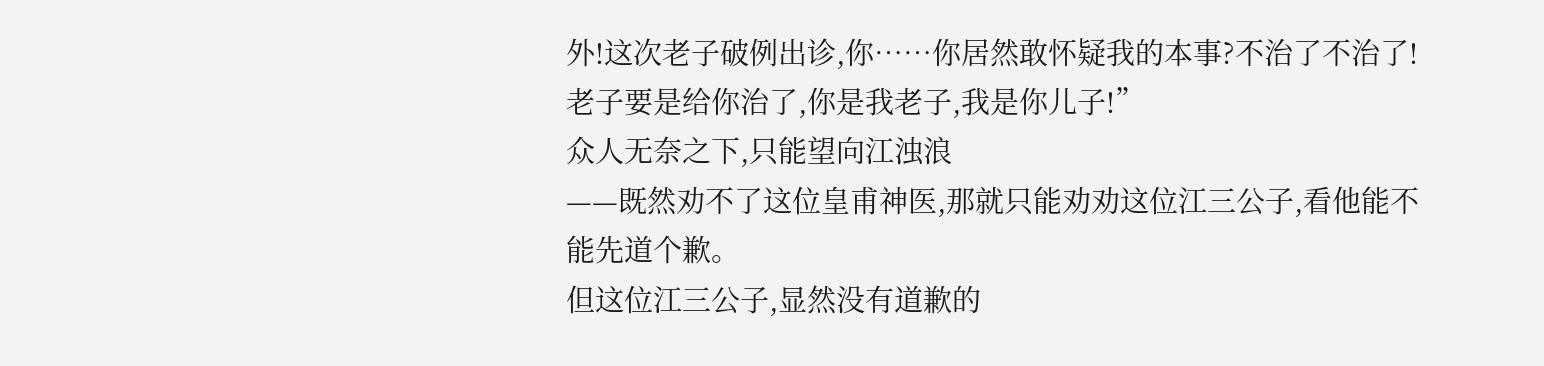外!这次老子破例出诊,你……你居然敢怀疑我的本事?不治了不治了!老子要是给你治了,你是我老子,我是你儿子!”
众人无奈之下,只能望向江浊浪
——既然劝不了这位皇甫神医,那就只能劝劝这位江三公子,看他能不能先道个歉。
但这位江三公子,显然没有道歉的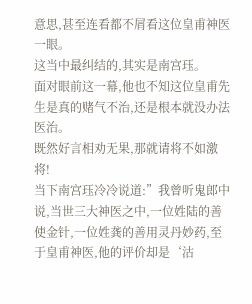意思,甚至连看都不屑看这位皇甫神医一眼。
这当中最纠结的,其实是南宫珏。
面对眼前这一幕,他也不知这位皇甫先生是真的赌气不治,还是根本就没办法医治。
既然好言相劝无果,那就请将不如激将!
当下南宫珏冷冷说道:”我曾听鬼郎中说,当世三大神医之中,一位姓陆的善使金针,一位姓龚的善用灵丹妙药,至于皇甫神医,他的评价却是‘沽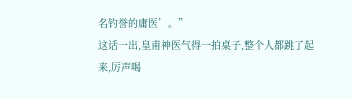名钓誉的庸医’。”
这话一出,皇甫神医气得一拍桌子,整个人都跳了起来,厉声喝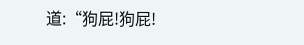道:“狗屁!狗屁!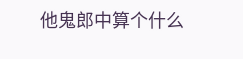他鬼郎中算个什么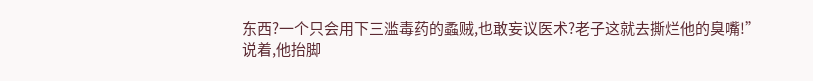东西?一个只会用下三滥毒药的蟊贼,也敢妄议医术?老子这就去撕烂他的臭嘴!”
说着,他抬脚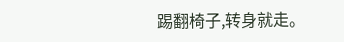踢翻椅子,转身就走。